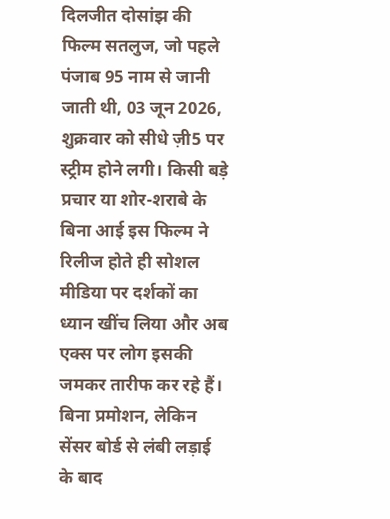दिलजीत दोसांझ की फिल्म सतलुज, जो पहले पंजाब 95 नाम से जानी जाती थी, 03 जून 2026, शुक्रवार को सीधे ज़ी5 पर स्ट्रीम होने लगी। किसी बड़े प्रचार या शोर-शराबे के बिना आई इस फिल्म ने रिलीज होते ही सोशल मीडिया पर दर्शकों का ध्यान खींच लिया और अब एक्स पर लोग इसकी जमकर तारीफ कर रहे हैं।
बिना प्रमोशन, लेकिन सेंसर बोर्ड से लंबी लड़ाई के बाद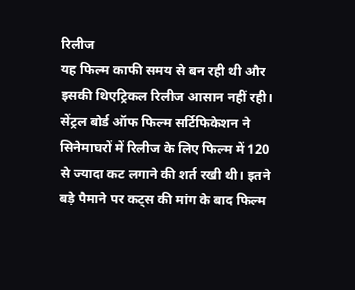रिलीज
यह फिल्म काफी समय से बन रही थी और इसकी थिएट्रिकल रिलीज आसान नहीं रही। सेंट्रल बोर्ड ऑफ फिल्म सर्टिफिकेशन ने सिनेमाघरों में रिलीज के लिए फिल्म में 120 से ज्यादा कट लगाने की शर्त रखी थी। इतने बड़े पैमाने पर कट्स की मांग के बाद फिल्म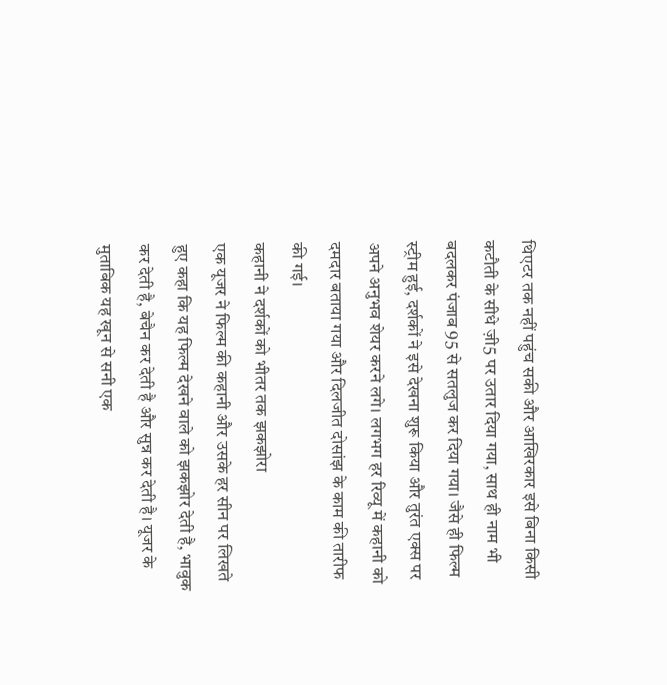थिएटर तक नहीं पहुंच सकी और आखिरकार इसे बिना किसी कटौती के सीधे ज़ी5 पर उतार दिया गया, साथ ही नाम भी बदलकर पंजाब 95 से सतलुज कर दिया गया। जैसे ही फिल्म स्ट्रीम हुई, दर्शकों ने इसे देखना शुरू किया और तुरंत एक्स पर अपने अनुभव शेयर करने लगे। लगभग हर रिव्यू में कहानी को दमदार बताया गया और दिलजीत दोसांझ के काम की तारीफ की गई।
कहानी ने दर्शकों को भीतर तक झकझोरा
एक यूजर ने फिल्म की कहानी और उसके हर सीन पर लिखते हुए कहा कि यह फिल्म देखने वाले को झकझोर देती है, भावुक कर देती है, बेचैन कर देती है और सुन्न कर देती है। यूजर के मुताबिक यह खून से सनी एक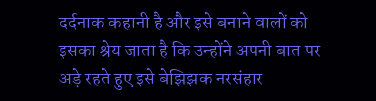दर्दनाक कहानी है और इसे बनाने वालों को इसका श्रेय जाता है कि उन्होंने अपनी बात पर अड़े रहते हुए इसे बेझिझक नरसंहार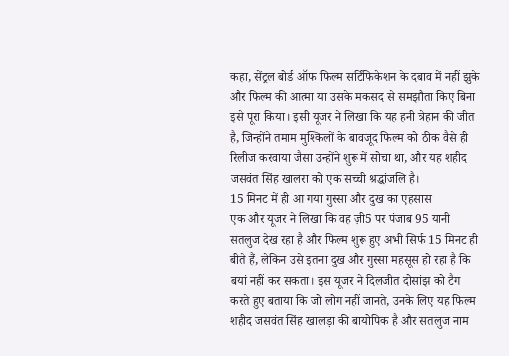कहा, सेंट्रल बोर्ड ऑफ फिल्म सर्टिफिकेशन के दबाव में नहीं झुके और फिल्म की आत्मा या उसके मकसद से समझौता किए बिना इसे पूरा किया। इसी यूजर ने लिखा कि यह हनी त्रेहान की जीत है, जिन्होंने तमाम मुश्किलों के बावजूद फिल्म को ठीक वैसे ही रिलीज करवाया जैसा उन्होंने शुरू में सोचा था, और यह शहीद जसवंत सिंह खालरा को एक सच्ची श्रद्धांजलि है।
15 मिनट में ही आ गया गुस्सा और दुख का एहसास
एक और यूजर ने लिखा कि वह ज़ी5 पर पंजाब 95 यानी सतलुज देख रहा है और फिल्म शुरू हुए अभी सिर्फ 15 मिनट ही बीते हैं, लेकिन उसे इतना दुख और गुस्सा महसूस हो रहा है कि बयां नहीं कर सकता। इस यूजर ने दिलजीत दोसांझ को टैग करते हुए बताया कि जो लोग नहीं जानते, उनके लिए यह फिल्म शहीद जसवंत सिंह खालड़ा की बायोपिक है और सतलुज नाम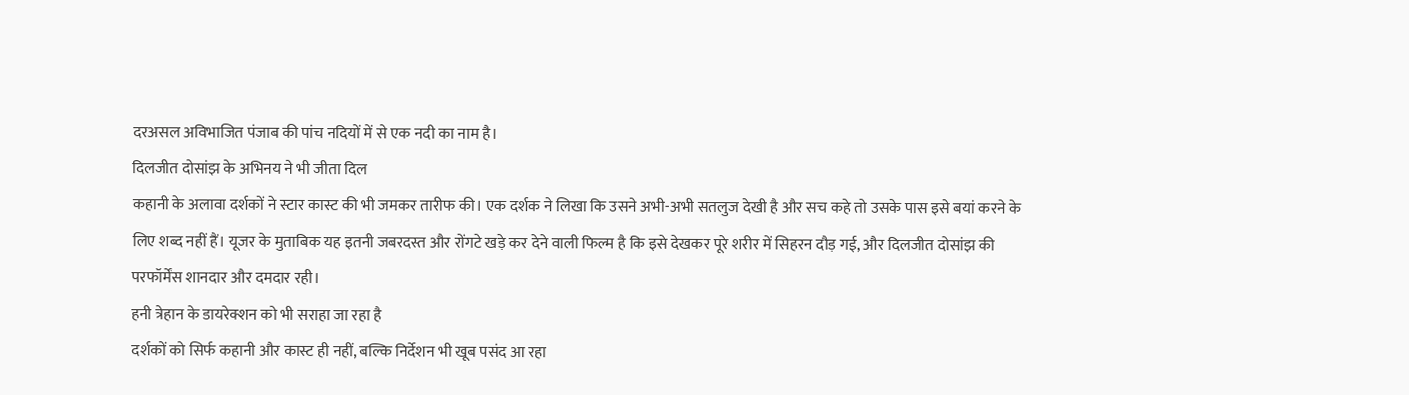दरअसल अविभाजित पंजाब की पांच नदियों में से एक नदी का नाम है।
दिलजीत दोसांझ के अभिनय ने भी जीता दिल
कहानी के अलावा दर्शकों ने स्टार कास्ट की भी जमकर तारीफ की। एक दर्शक ने लिखा कि उसने अभी-अभी सतलुज देखी है और सच कहे तो उसके पास इसे बयां करने के लिए शब्द नहीं हैं। यूजर के मुताबिक यह इतनी जबरदस्त और रोंगटे खड़े कर देने वाली फिल्म है कि इसे देखकर पूरे शरीर में सिहरन दौड़ गई, और दिलजीत दोसांझ की परफॉर्मेंस शानदार और दमदार रही।
हनी त्रेहान के डायरेक्शन को भी सराहा जा रहा है
दर्शकों को सिर्फ कहानी और कास्ट ही नहीं, बल्कि निर्देशन भी खूब पसंद आ रहा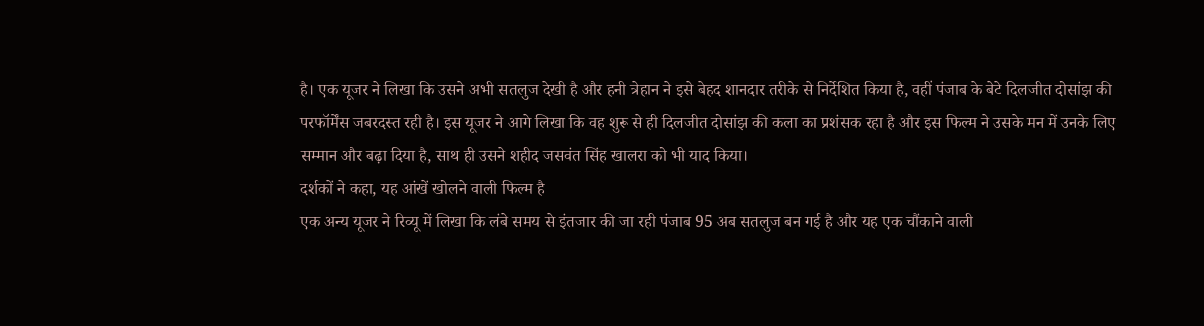है। एक यूजर ने लिखा कि उसने अभी सतलुज देखी है और हनी त्रेहान ने इसे बेहद शानदार तरीके से निर्देशित किया है, वहीं पंजाब के बेटे दिलजीत दोसांझ की परफॉर्मेंस जबरदस्त रही है। इस यूजर ने आगे लिखा कि वह शुरू से ही दिलजीत दोसांझ की कला का प्रशंसक रहा है और इस फिल्म ने उसके मन में उनके लिए सम्मान और बढ़ा दिया है, साथ ही उसने शहीद जसवंत सिंह खालरा को भी याद किया।
दर्शकों ने कहा, यह आंखें खोलने वाली फिल्म है
एक अन्य यूजर ने रिव्यू में लिखा कि लंबे समय से इंतजार की जा रही पंजाब 95 अब सतलुज बन गई है और यह एक चौंकाने वाली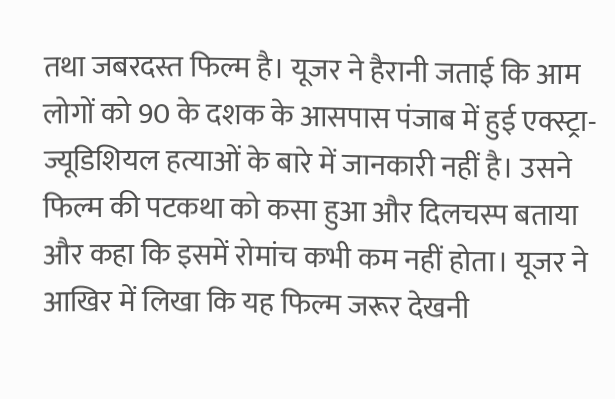तथा जबरदस्त फिल्म है। यूजर ने हैरानी जताई कि आम लोगों को 90 के दशक के आसपास पंजाब में हुई एक्स्ट्रा-ज्यूडिशियल हत्याओं के बारे में जानकारी नहीं है। उसने फिल्म की पटकथा को कसा हुआ और दिलचस्प बताया और कहा कि इसमें रोमांच कभी कम नहीं होता। यूजर ने आखिर में लिखा कि यह फिल्म जरूर देखनी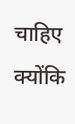चाहिए क्योंकि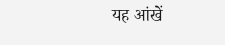यह आंखें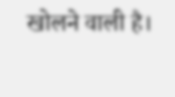खोलने वाली है।